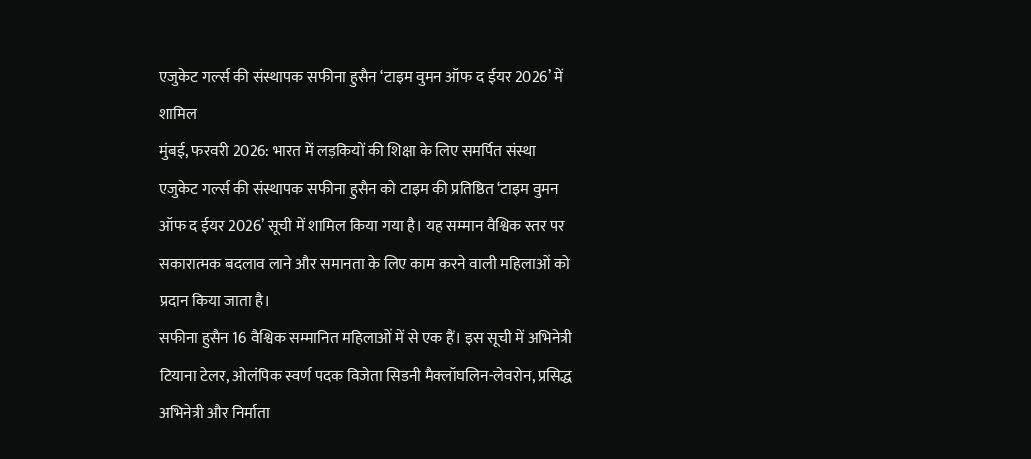एजुकेट गर्ल्स की संस्थापक सफीना हुसैन ‘टाइम वुमन ऑफ द ईयर 2026’ में शामिल
मुंबई, फरवरी 2026: भारत में लड़कियों की शिक्षा के लिए समर्पित संस्था एजुकेट गर्ल्स की संस्थापक सफीना हुसैन को टाइम की प्रतिष्ठित ‘टाइम वुमन ऑफ द ईयर 2026’ सूची में शामिल किया गया है। यह सम्मान वैश्विक स्तर पर सकारात्मक बदलाव लाने और समानता के लिए काम करने वाली महिलाओं को प्रदान किया जाता है।
सफीना हुसैन 16 वैश्विक सम्मानित महिलाओं में से एक हैं। इस सूची में अभिनेत्री टियाना टेलर, ओलंपिक स्वर्ण पदक विजेता सिडनी मैक्लॉघलिन-लेवरोन, प्रसिद्ध अभिनेत्री और निर्माता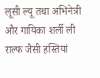लूसी ल्यू तथा अभिनेत्री और गायिका शर्ली ली राल्फ जैसी हस्तियां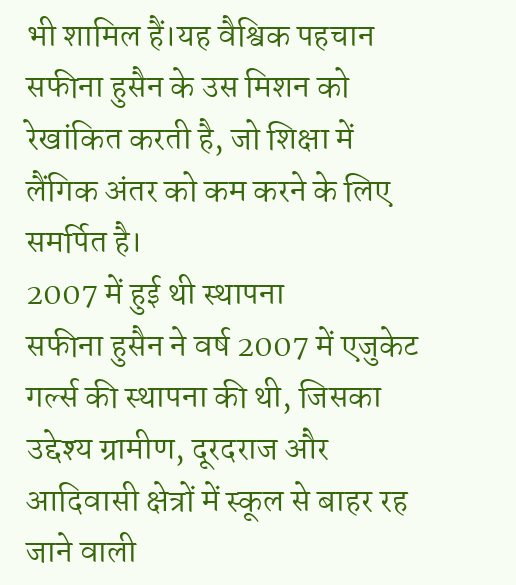भी शामिल हैं।यह वैश्विक पहचान सफीना हुसैन के उस मिशन को रेखांकित करती है, जो शिक्षा में लैंगिक अंतर को कम करने के लिए समर्पित है।
2007 में हुई थी स्थापना
सफीना हुसैन ने वर्ष 2007 में एजुकेट गर्ल्स की स्थापना की थी, जिसका उद्देश्य ग्रामीण, दूरदराज और आदिवासी क्षेत्रों में स्कूल से बाहर रह जाने वाली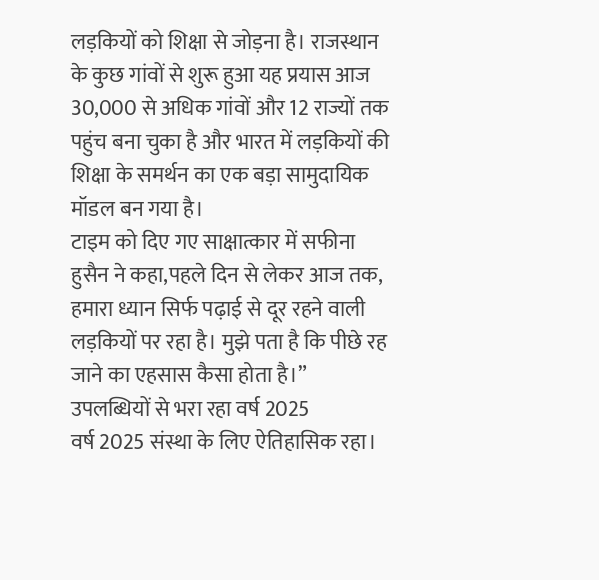लड़कियों को शिक्षा से जोड़ना है। राजस्थान के कुछ गांवों से शुरू हुआ यह प्रयास आज 30,000 से अधिक गांवों और 12 राज्यों तक पहुंच बना चुका है और भारत में लड़कियों की शिक्षा के समर्थन का एक बड़ा सामुदायिक मॉडल बन गया है।
टाइम को दिए गए साक्षात्कार में सफीना हुसैन ने कहा,पहले दिन से लेकर आज तक, हमारा ध्यान सिर्फ पढ़ाई से दूर रहने वाली लड़कियों पर रहा है। मुझे पता है कि पीछे रह जाने का एहसास कैसा होता है।”
उपलब्धियों से भरा रहा वर्ष 2025
वर्ष 2025 संस्था के लिए ऐतिहासिक रहा।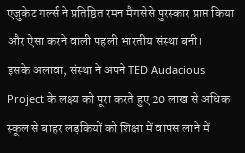एजुकेट गर्ल्स ने प्रतिष्ठित रमन मैगसेसे पुरस्कार प्राप्त किया और ऐसा करने वाली पहली भारतीय संस्था बनी।
इसके अलावा, संस्था ने अपने TED Audacious Project के लक्ष्य को पूरा करते हुए 20 लाख से अधिक स्कूल से बाहर लड़कियों को शिक्षा में वापस लाने में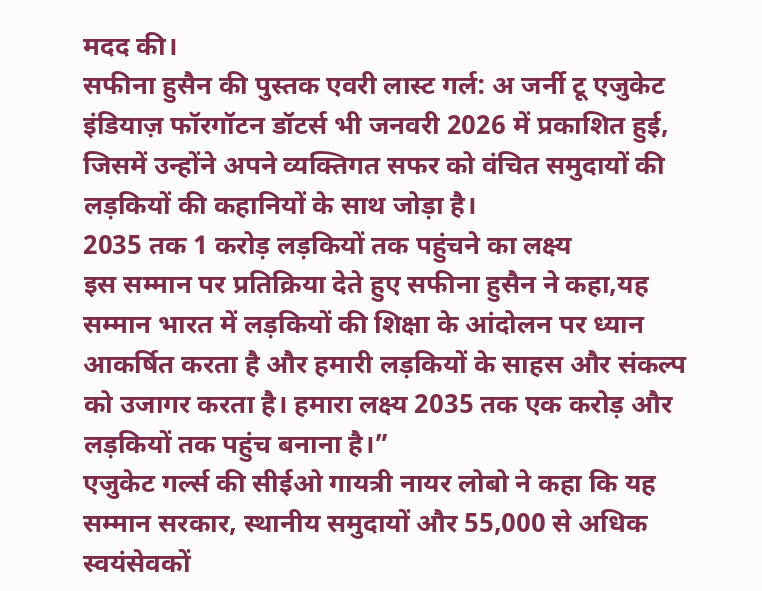मदद की।
सफीना हुसैन की पुस्तक एवरी लास्ट गर्ल: अ जर्नी टू एजुकेट इंडियाज़ फॉरगॉटन डॉटर्स भी जनवरी 2026 में प्रकाशित हुई, जिसमें उन्होंने अपने व्यक्तिगत सफर को वंचित समुदायों की लड़कियों की कहानियों के साथ जोड़ा है।
2035 तक 1 करोड़ लड़कियों तक पहुंचने का लक्ष्य
इस सम्मान पर प्रतिक्रिया देते हुए सफीना हुसैन ने कहा,यह सम्मान भारत में लड़कियों की शिक्षा के आंदोलन पर ध्यान आकर्षित करता है और हमारी लड़कियों के साहस और संकल्प को उजागर करता है। हमारा लक्ष्य 2035 तक एक करोड़ और लड़कियों तक पहुंच बनाना है।”
एजुकेट गर्ल्स की सीईओ गायत्री नायर लोबो ने कहा कि यह सम्मान सरकार, स्थानीय समुदायों और 55,000 से अधिक स्वयंसेवकों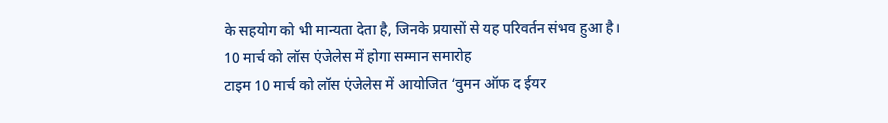के सहयोग को भी मान्यता देता है, जिनके प्रयासों से यह परिवर्तन संभव हुआ है।
10 मार्च को लॉस एंजेलेस में होगा सम्मान समारोह
टाइम 10 मार्च को लॉस एंजेलेस में आयोजित ‘वुमन ऑफ द ईयर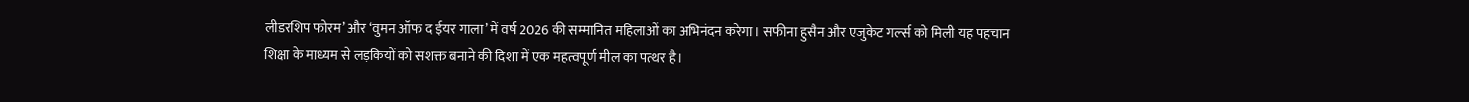लीडरशिप फोरम’ और ‘वुमन ऑफ द ईयर गाला’ में वर्ष 2026 की सम्मानित महिलाओं का अभिनंदन करेगा। सफीना हुसैन और एजुकेट गर्ल्स को मिली यह पहचान शिक्षा के माध्यम से लड़कियों को सशक्त बनाने की दिशा में एक महत्वपूर्ण मील का पत्थर है।